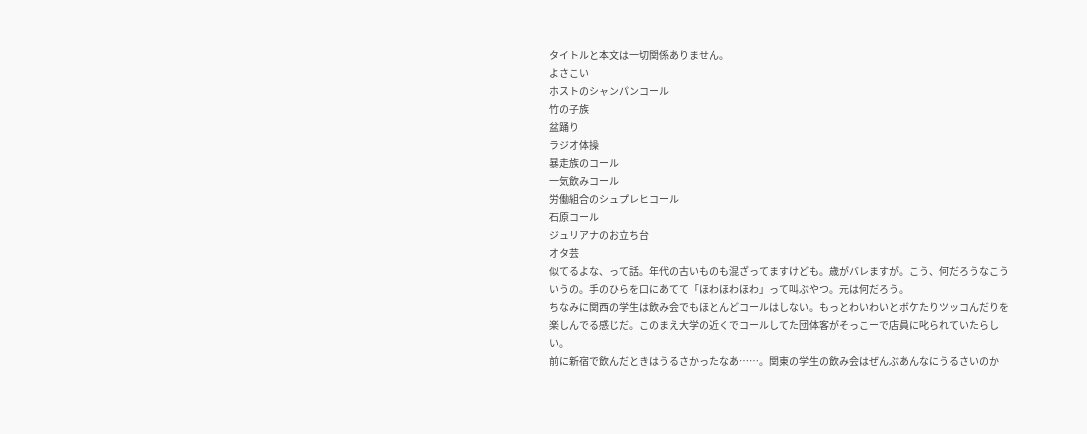タイトルと本文は一切関係ありません。
よさこい
ホストのシャンパンコール
竹の子族
盆踊り
ラジオ体操
暴走族のコール
一気飲みコール
労働組合のシュプレヒコール
石原コール
ジュリアナのお立ち台
オタ芸
似てるよな、って話。年代の古いものも混ざってますけども。歳がバレますが。こう、何だろうなこういうの。手のひらを口にあてて「ほわほわほわ」って叫ぶやつ。元は何だろう。
ちなみに関西の学生は飲み会でもほとんどコールはしない。もっとわいわいとボケたりツッコんだりを楽しんでる感じだ。このまえ大学の近くでコールしてた団体客がそっこーで店員に叱られていたらしい。
前に新宿で飲んだときはうるさかったなあ……。関東の学生の飲み会はぜんぶあんなにうるさいのか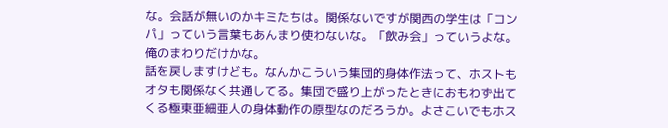な。会話が無いのかキミたちは。関係ないですが関西の学生は「コンパ」っていう言葉もあんまり使わないな。「飲み会」っていうよな。俺のまわりだけかな。
話を戻しますけども。なんかこういう集団的身体作法って、ホストもオタも関係なく共通してる。集団で盛り上がったときにおもわず出てくる極東亜細亜人の身体動作の原型なのだろうか。よさこいでもホス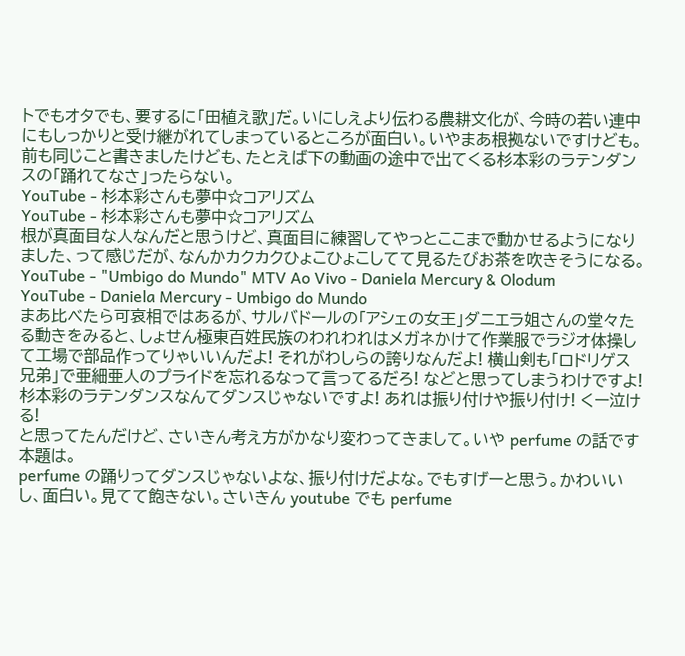トでもオタでも、要するに「田植え歌」だ。いにしえより伝わる農耕文化が、今時の若い連中にもしっかりと受け継がれてしまっているところが面白い。いやまあ根拠ないですけども。
前も同じこと書きましたけども、たとえば下の動画の途中で出てくる杉本彩のラテンダンスの「踊れてなさ」ったらない。
YouTube - 杉本彩さんも夢中☆コアリズム
YouTube - 杉本彩さんも夢中☆コアリズム
根が真面目な人なんだと思うけど、真面目に練習してやっとここまで動かせるようになりました、って感じだが、なんかカクカクひょこひょこしてて見るたびお茶を吹きそうになる。
YouTube - "Umbigo do Mundo" MTV Ao Vivo - Daniela Mercury & Olodum
YouTube - Daniela Mercury - Umbigo do Mundo
まあ比べたら可哀相ではあるが、サルバドールの「アシェの女王」ダニエラ姐さんの堂々たる動きをみると、しょせん極東百姓民族のわれわれはメガネかけて作業服でラジオ体操して工場で部品作ってりゃいいんだよ! それがわしらの誇りなんだよ! 横山剣も「ロドリゲス兄弟」で亜細亜人のプライドを忘れるなって言ってるだろ! などと思ってしまうわけですよ! 杉本彩のラテンダンスなんてダンスじゃないですよ! あれは振り付けや振り付け! くー泣ける!
と思ってたんだけど、さいきん考え方がかなり変わってきまして。いや perfume の話です本題は。
perfume の踊りってダンスじゃないよな、振り付けだよな。でもすげーと思う。かわいいし、面白い。見てて飽きない。さいきん youtube でも perfume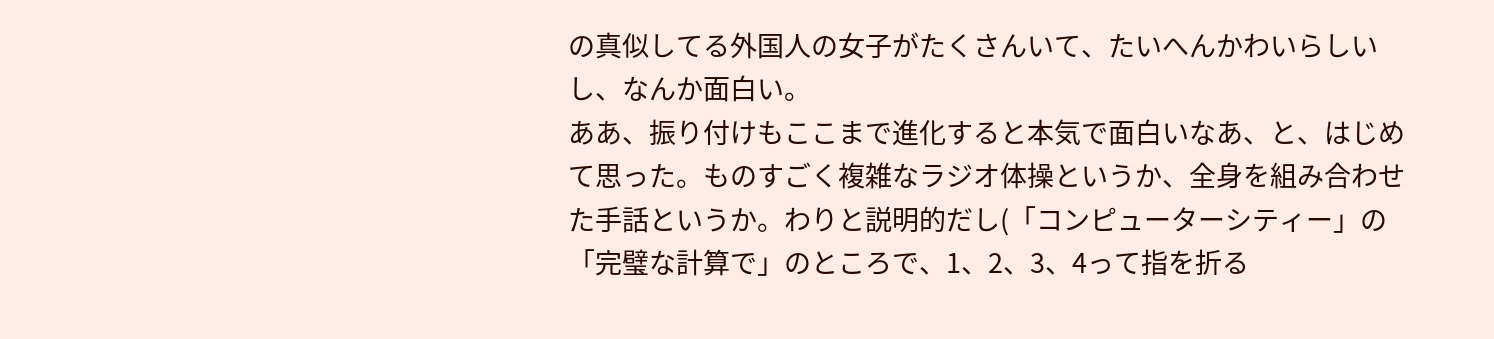の真似してる外国人の女子がたくさんいて、たいへんかわいらしいし、なんか面白い。
ああ、振り付けもここまで進化すると本気で面白いなあ、と、はじめて思った。ものすごく複雑なラジオ体操というか、全身を組み合わせた手話というか。わりと説明的だし(「コンピューターシティー」の「完璧な計算で」のところで、1、2、3、4って指を折る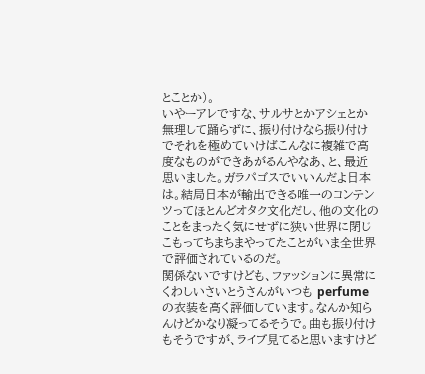とことか)。
いやーアレですな、サルサとかアシェとか無理して踊らずに、振り付けなら振り付けでそれを極めていけばこんなに複雑で高度なものができあがるんやなあ、と、最近思いました。ガラパゴスでいいんだよ日本は。結局日本が輸出できる唯一のコンテンツってほとんどオタク文化だし、他の文化のことをまったく気にせずに狭い世界に閉じこもってちまちまやってたことがいま全世界で評価されているのだ。
関係ないですけども、ファッションに異常にくわしいさいとうさんがいつも perfume の衣装を高く評価しています。なんか知らんけどかなり凝ってるそうで。曲も振り付けもそうですが、ライブ見てると思いますけど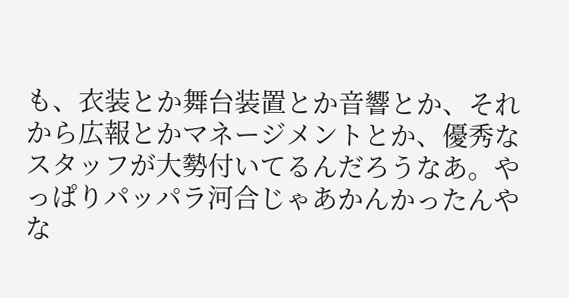も、衣装とか舞台装置とか音響とか、それから広報とかマネージメントとか、優秀なスタッフが大勢付いてるんだろうなあ。やっぱりパッパラ河合じゃあかんかったんやな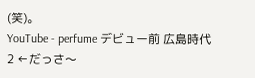(笑)。
YouTube - perfume デビュー前 広島時代2 ←だっさ〜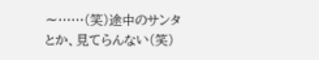〜……(笑)途中のサンタとか、見てらんない(笑)